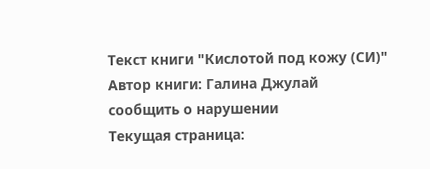Текст книги "Кислотой под кожу (СИ)"
Автор книги: Галина Джулай
сообщить о нарушении
Текущая страница: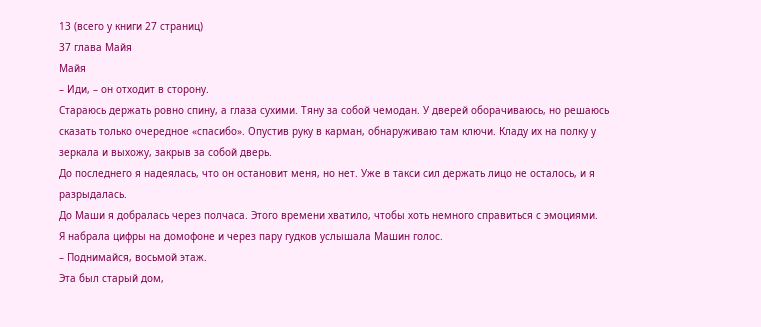13 (всего у книги 27 страниц)
37 глава Майя
Майя
– Иди, – он отходит в сторону.
Стараюсь держать ровно спину, а глаза сухими. Тяну за собой чемодан. У дверей оборачиваюсь, но решаюсь сказать только очередное «спасибо». Опустив руку в карман, обнаруживаю там ключи. Кладу их на полку у зеркала и выхожу, закрыв за собой дверь.
До последнего я надеялась, что он остановит меня, но нет. Уже в такси сил держать лицо не осталось, и я разрыдалась.
До Маши я добралась через полчаса. Этого времени хватило, чтобы хоть немного справиться с эмоциями.
Я набрала цифры на домофоне и через пару гудков услышала Машин голос.
– Поднимайся, восьмой этаж.
Эта был старый дом,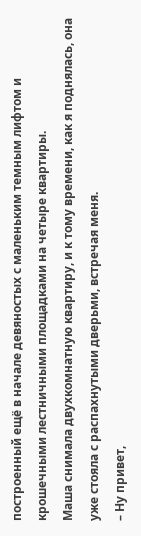построенный ещё в начале девяностых с маленьким темным лифтом и крошечными лестничными площадками на четыре квартиры.
Маша снимала двухкомнатную квартиру, и к тому времени, как я поднялась, она уже стояла с распахнутыми дверьми, встречая меня.
– Ну привет,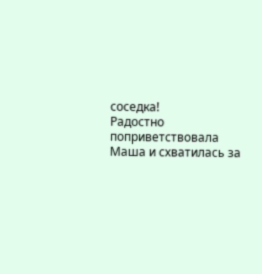соседка!
Радостно поприветствовала Маша и схватилась за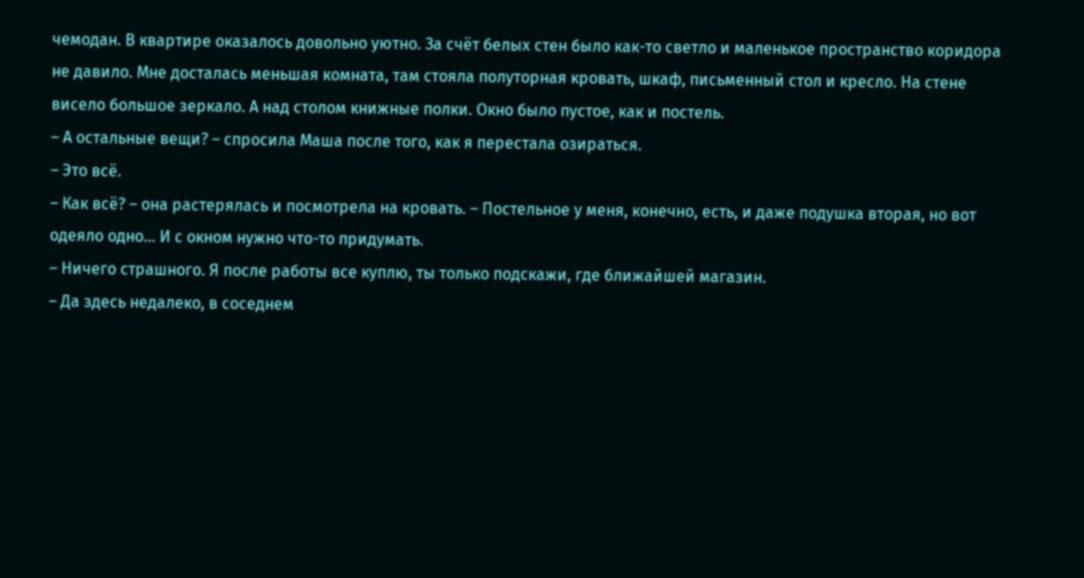чемодан. В квартире оказалось довольно уютно. За счёт белых стен было как-то светло и маленькое пространство коридора не давило. Мне досталась меньшая комната, там стояла полуторная кровать, шкаф, письменный стол и кресло. На стене висело большое зеркало. А над столом книжные полки. Окно было пустое, как и постель.
– А остальные вещи? – спросила Маша после того, как я перестала озираться.
– Это всё.
– Как всё? – она растерялась и посмотрела на кровать. – Постельное у меня, конечно, есть, и даже подушка вторая, но вот одеяло одно... И с окном нужно что-то придумать.
– Ничего страшного. Я после работы все куплю, ты только подскажи, где ближайшей магазин.
– Да здесь недалеко, в соседнем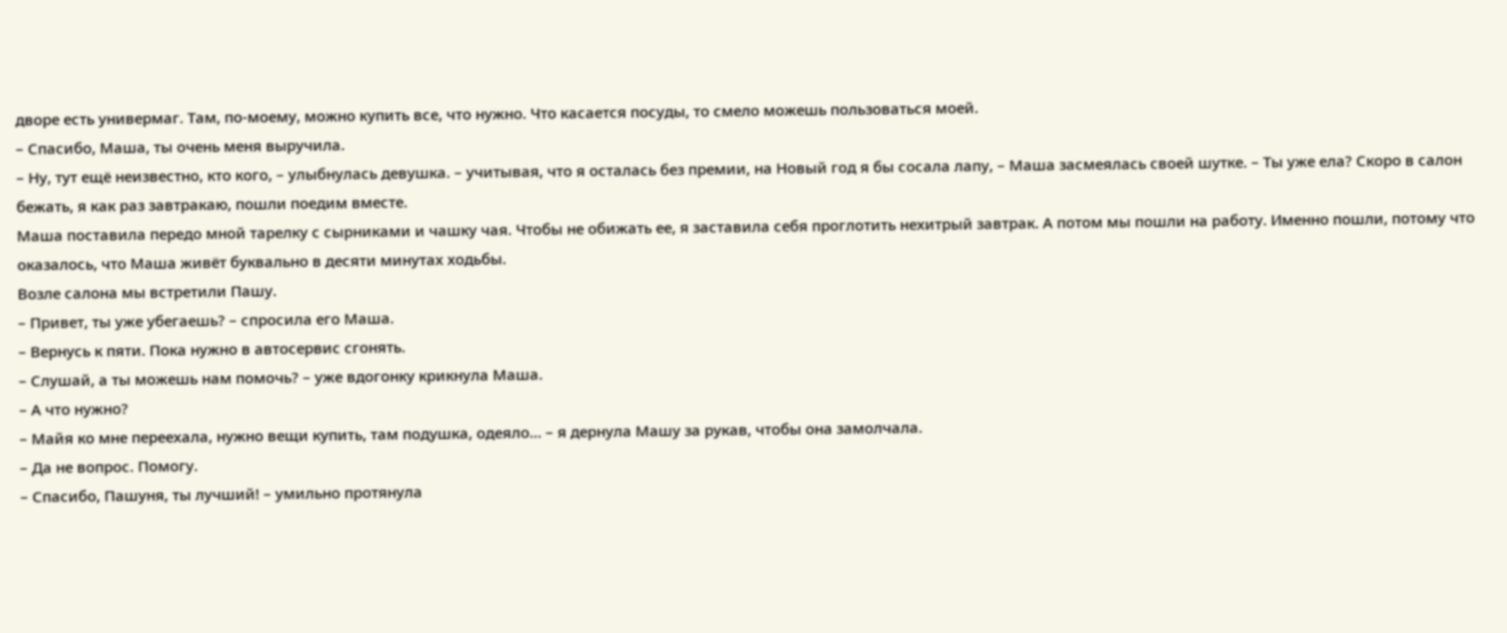дворе есть универмаг. Там, по-моему, можно купить все, что нужно. Что касается посуды, то смело можешь пользоваться моей.
– Спасибо, Маша, ты очень меня выручила.
– Ну, тут ещё неизвестно, кто кого, – улыбнулась девушка. – учитывая, что я осталась без премии, на Новый год я бы сосала лапу, – Маша засмеялась своей шутке. – Ты уже ела? Скоро в салон бежать, я как раз завтракаю, пошли поедим вместе.
Маша поставила передо мной тарелку с сырниками и чашку чая. Чтобы не обижать ее, я заставила себя проглотить нехитрый завтрак. А потом мы пошли на работу. Именно пошли, потому что оказалось, что Маша живёт буквально в десяти минутах ходьбы.
Возле салона мы встретили Пашу.
– Привет, ты уже убегаешь? – спросила его Маша.
– Вернусь к пяти. Пока нужно в автосервис сгонять.
– Слушай, а ты можешь нам помочь? – уже вдогонку крикнула Маша.
– А что нужно?
– Майя ко мне переехала, нужно вещи купить, там подушка, одеяло... – я дернула Машу за рукав, чтобы она замолчала.
– Да не вопрос. Помогу.
– Спасибо, Пашуня, ты лучший! – умильно протянула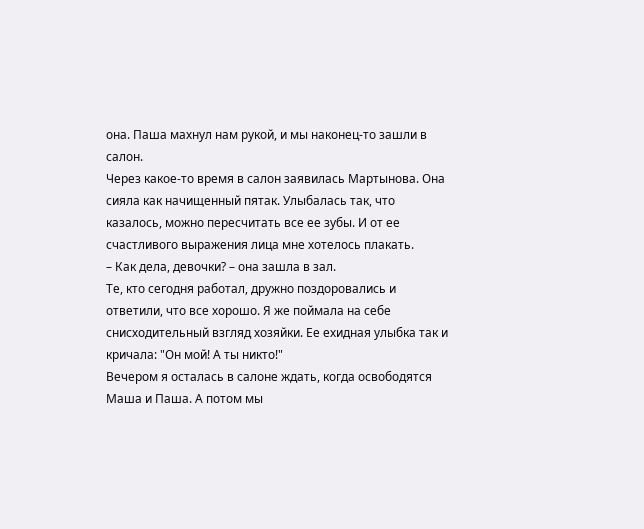она. Паша махнул нам рукой, и мы наконец-то зашли в салон.
Через какое-то время в салон заявилась Мартынова. Она сияла как начищенный пятак. Улыбалась так, что казалось, можно пересчитать все ее зубы. И от ее счастливого выражения лица мне хотелось плакать.
– Как дела, девочки? – она зашла в зал.
Те, кто сегодня работал, дружно поздоровались и ответили, что все хорошо. Я же поймала на себе снисходительный взгляд хозяйки. Ее ехидная улыбка так и кричала: "Он мой! А ты никто!"
Вечером я осталась в салоне ждать, когда освободятся Маша и Паша. А потом мы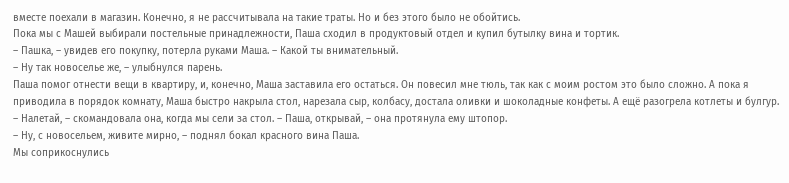вместе поехали в магазин. Конечно, я не рассчитывала на такие траты. Но и без этого было не обойтись.
Пока мы с Машей выбирали постельные принадлежности, Паша сходил в продуктовый отдел и купил бутылку вина и тортик.
– Пашка, – увидев его покупку, потерла руками Маша. – Какой ты внимательный.
– Ну так новоселье же, – улыбнулся парень.
Паша помог отнести вещи в квартиру, и, конечно, Маша заставила его остаться. Он повесил мне тюль, так как с моим ростом это было сложно. А пока я приводила в порядок комнату, Маша быстро накрыла стол, нарезала сыр, колбасу, достала оливки и шоколадные конфеты. А ещё разогрела котлеты и булгур.
– Налетай, – скомандовала она, когда мы сели за стол. – Паша, открывай, – она протянула ему штопор.
– Ну, с новосельем, живите мирно, – поднял бокал красного вина Паша.
Мы соприкоснулись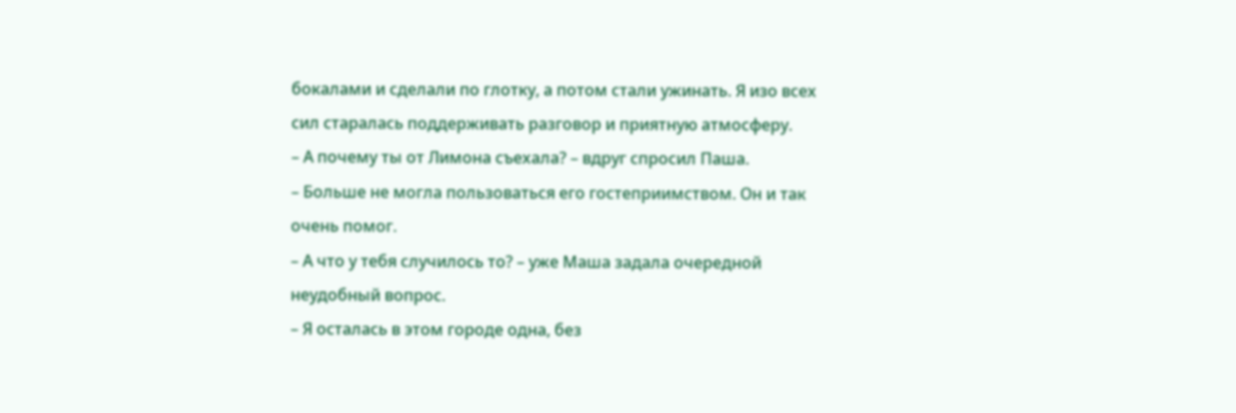бокалами и сделали по глотку, а потом стали ужинать. Я изо всех сил старалась поддерживать разговор и приятную атмосферу.
– А почему ты от Лимона съехала? – вдруг спросил Паша.
– Больше не могла пользоваться его гостеприимством. Он и так очень помог.
– А что у тебя случилось то? – уже Маша задала очередной неудобный вопрос.
– Я осталась в этом городе одна, без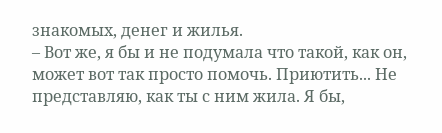знакомых, денег и жилья.
– Вот же, я бы и не подумала что такой, как он, может вот так просто помочь. Приютить... Не представляю, как ты с ним жила. Я бы,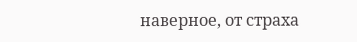наверное, от страха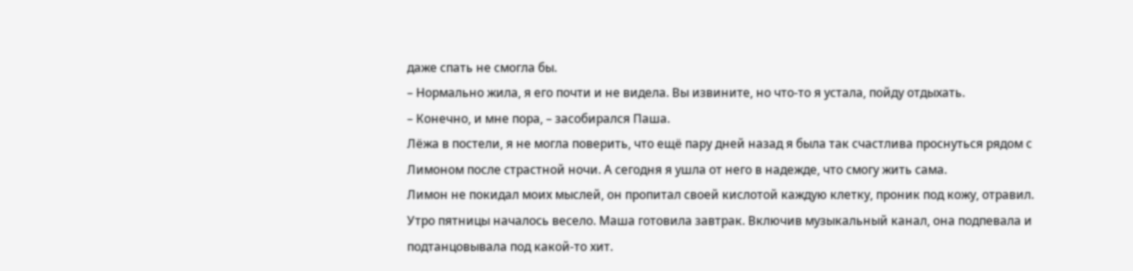даже спать не смогла бы.
– Нормально жила, я его почти и не видела. Вы извините, но что-то я устала, пойду отдыхать.
– Конечно, и мне пора, – засобирался Паша.
Лёжа в постели, я не могла поверить, что ещё пару дней назад я была так счастлива проснуться рядом с Лимоном после страстной ночи. А сегодня я ушла от него в надежде, что смогу жить сама.
Лимон не покидал моих мыслей, он пропитал своей кислотой каждую клетку, проник под кожу, отравил.
Утро пятницы началось весело. Маша готовила завтрак. Включив музыкальный канал, она подпевала и подтанцовывала под какой-то хит.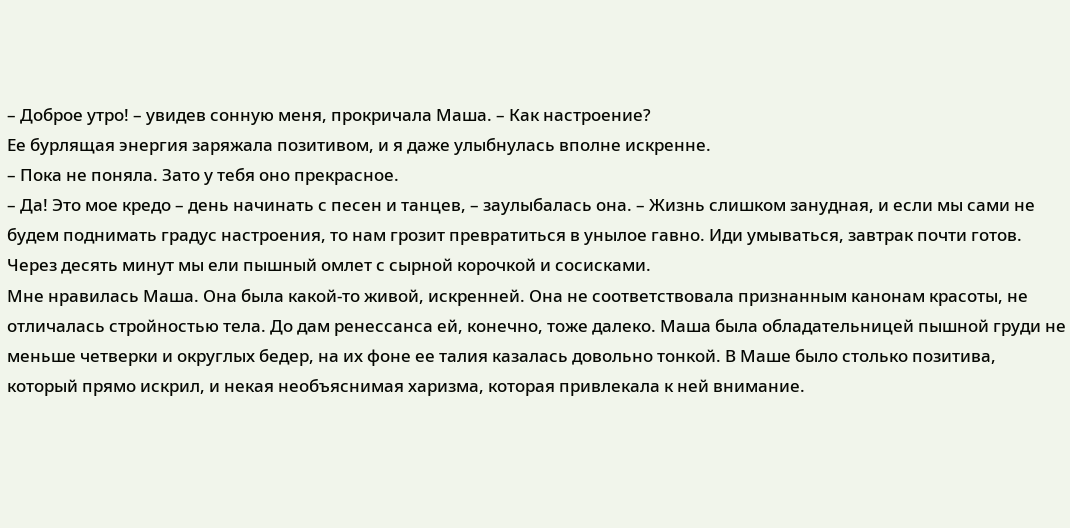– Доброе утро! – увидев сонную меня, прокричала Маша. – Как настроение?
Ее бурлящая энергия заряжала позитивом, и я даже улыбнулась вполне искренне.
– Пока не поняла. Зато у тебя оно прекрасное.
– Да! Это мое кредо – день начинать с песен и танцев, – заулыбалась она. – Жизнь слишком занудная, и если мы сами не будем поднимать градус настроения, то нам грозит превратиться в унылое гавно. Иди умываться, завтрак почти готов.
Через десять минут мы ели пышный омлет с сырной корочкой и сосисками.
Мне нравилась Маша. Она была какой-то живой, искренней. Она не соответствовала признанным канонам красоты, не отличалась стройностью тела. До дам ренессанса ей, конечно, тоже далеко. Маша была обладательницей пышной груди не меньше четверки и округлых бедер, на их фоне ее талия казалась довольно тонкой. В Маше было столько позитива, который прямо искрил, и некая необъяснимая харизма, которая привлекала к ней внимание.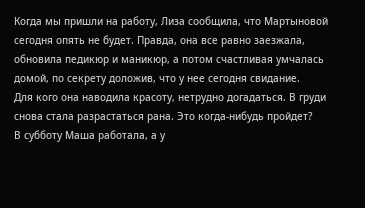Когда мы пришли на работу, Лиза сообщила, что Мартыновой сегодня опять не будет. Правда, она все равно заезжала, обновила педикюр и маникюр, а потом счастливая умчалась домой, по секрету доложив, что у нее сегодня свидание.
Для кого она наводила красоту, нетрудно догадаться. В груди снова стала разрастаться рана. Это когда-нибудь пройдет?
В субботу Маша работала, а у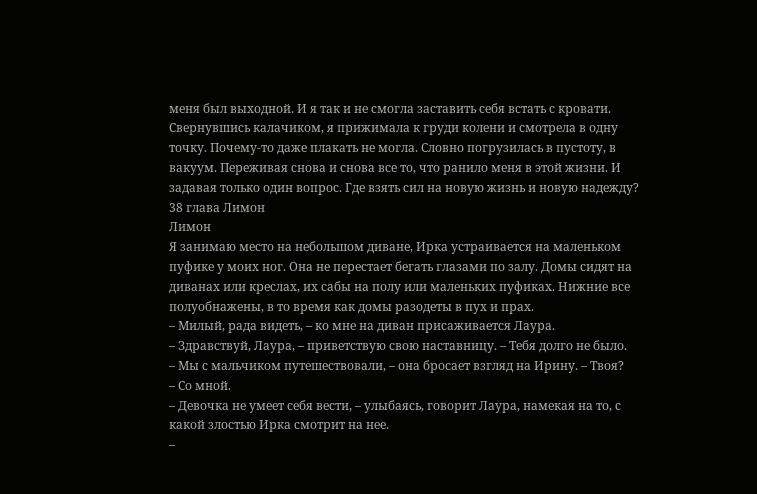меня был выходной. И я так и не смогла заставить себя встать с кровати. Свернувшись калачиком, я прижимала к груди колени и смотрела в одну точку. Почему-то даже плакать не могла. Словно погрузилась в пустоту, в вакуум. Переживая снова и снова все то, что ранило меня в этой жизни. И задавая только один вопрос. Где взять сил на новую жизнь и новую надежду?
38 глава Лимон
Лимон
Я занимаю место на небольшом диване, Ирка устраивается на маленьком пуфике у моих ног. Она не перестает бегать глазами по залу. Домы сидят на диванах или креслах, их сабы на полу или маленьких пуфиках. Нижние все полуобнажены, в то время как домы разодеты в пух и прах.
– Милый, рада видеть, – ко мне на диван присаживается Лаура.
– Здравствуй, Лаура, – приветствую свою наставницу. – Тебя долго не было.
– Мы с мальчиком путешествовали, – она бросает взгляд на Ирину. – Твоя?
– Со мной.
– Девочка не умеет себя вести, – улыбаясь, говорит Лаура, намекая на то, с какой злостью Ирка смотрит на нее.
–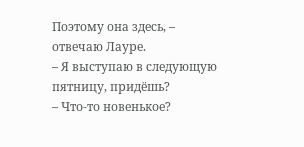Поэтому она здесь, – отвечаю Лауре.
– Я выступаю в следующую пятницу, придёшь?
– Что-то новенькое?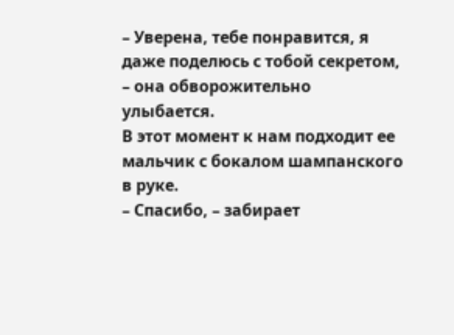– Уверена, тебе понравится, я даже поделюсь с тобой секретом, – она обворожительно улыбается.
В этот момент к нам подходит ее мальчик с бокалом шампанского в руке.
– Спасибо, – забирает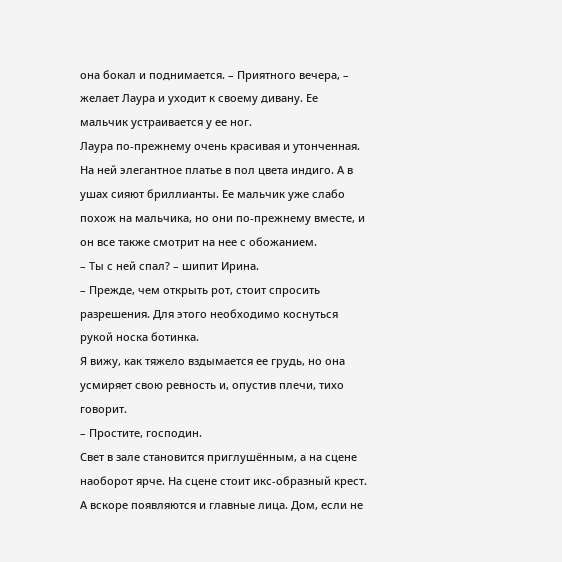она бокал и поднимается. – Приятного вечера, – желает Лаура и уходит к своему дивану. Ее мальчик устраивается у ее ног.
Лаура по-прежнему очень красивая и утонченная. На ней элегантное платье в пол цвета индиго. А в ушах сияют бриллианты. Ее мальчик уже слабо похож на мальчика, но они по-прежнему вместе, и он все также смотрит на нее с обожанием.
– Ты с ней спал? – шипит Ирина.
– Прежде, чем открыть рот, стоит спросить разрешения. Для этого необходимо коснуться рукой носка ботинка.
Я вижу, как тяжело вздымается ее грудь, но она усмиряет свою ревность и, опустив плечи, тихо говорит.
– Простите, господин.
Свет в зале становится приглушённым, а на сцене наоборот ярче. На сцене стоит икс-образный крест. А вскоре появляются и главные лица. Дом, если не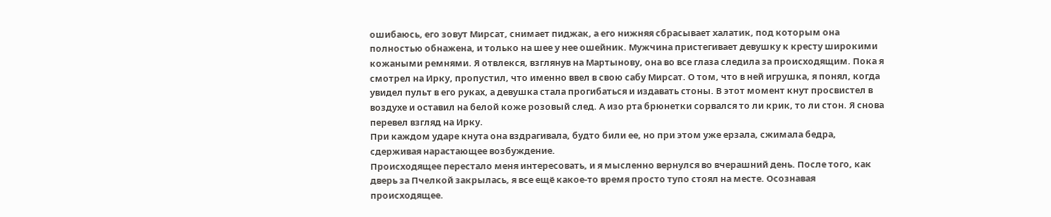ошибаюсь, его зовут Мирсат, снимает пиджак, а его нижняя сбрасывает халатик, под которым она полностью обнажена, и только на шее у нее ошейник. Мужчина пристегивает девушку к кресту широкими кожаными ремнями. Я отвлекся, взглянув на Мартынову, она во все глаза следила за происходящим. Пока я смотрел на Ирку, пропустил, что именно ввел в свою сабу Мирсат. О том, что в ней игрушка, я понял, когда увидел пульт в его руках, а девушка стала прогибаться и издавать стоны. В этот момент кнут просвистел в воздухе и оставил на белой коже розовый след. А изо рта брюнетки сорвался то ли крик, то ли стон. Я снова перевел взгляд на Ирку.
При каждом ударе кнута она вздрагивала, будто били ее, но при этом уже ерзала, сжимала бедра, сдерживая нарастающее возбуждение.
Происходящее перестало меня интересовать, и я мысленно вернулся во вчерашний день. После того, как дверь за Пчелкой закрылась, я все ещё какое-то время просто тупо стоял на месте. Осознавая происходящее.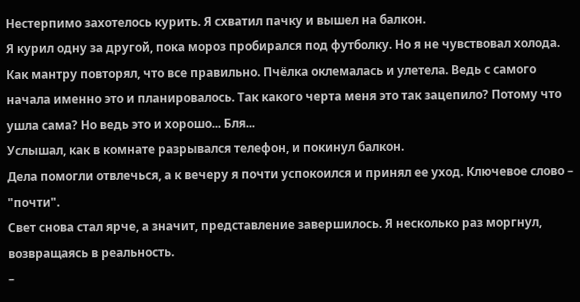Нестерпимо захотелось курить. Я схватил пачку и вышел на балкон.
Я курил одну за другой, пока мороз пробирался под футболку. Но я не чувствовал холода. Как мантру повторял, что все правильно. Пчёлка оклемалась и улетела. Ведь с самого начала именно это и планировалось. Так какого черта меня это так зацепило? Потому что ушла сама? Но ведь это и хорошо... Бля...
Услышал, как в комнате разрывался телефон, и покинул балкон.
Дела помогли отвлечься, а к вечеру я почти успокоился и принял ее уход. Ключевое слово – "почти".
Свет снова стал ярче, а значит, представление завершилось. Я несколько раз моргнул, возвращаясь в реальность.
–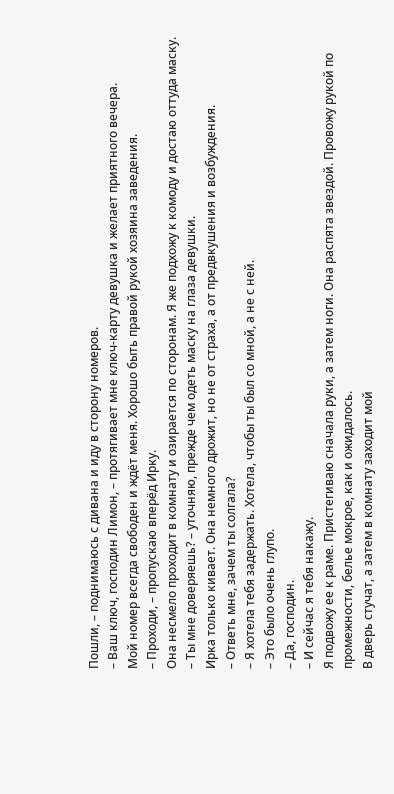Пошли, – поднимаюсь с дивана и иду в сторону номеров.
– Ваш ключ, господин Лимон, – протягивает мне ключ-карту девушка и желает приятного вечера.
Мой номер всегда свободен и ждёт меня. Хорошо быть правой рукой хозяина заведения.
– Проходи, – пропускаю вперёд Ирку.
Она несмело проходит в комнату и озирается по сторонам. Я же подхожу к комоду и достаю оттуда маску.
– Ты мне доверяешь? – уточняю, прежде чем одеть маску на глаза девушки.
Ирка только кивает. Она немного дрожит, но не от страха, а от предвкушения и возбуждения.
– Ответь мне, зачем ты солгала?
– Я хотела тебя задержать. Хотела, чтобы ты был со мной, а не с ней.
– Это было очень глупо.
– Да, господин.
– И сейчас я тебя накажу.
Я подвожу ее к раме. Пристегиваю сначала руки, а затем ноги. Она распята звездой. Провожу рукой по промежности, белье мокрое, как и ожидалось.
В дверь стучат, а затем в комнату заходит мой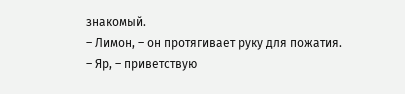знакомый.
– Лимон, – он протягивает руку для пожатия.
– Яр, – приветствую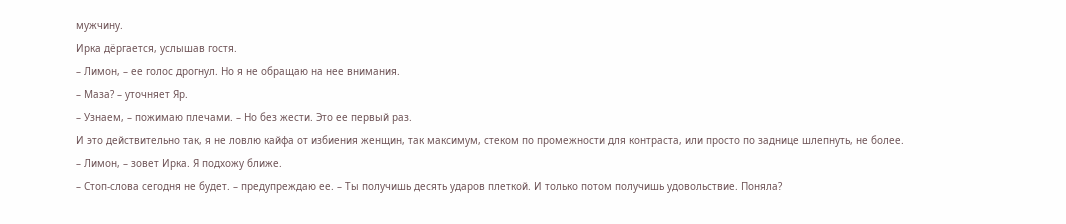мужчину.
Ирка дёргается, услышав гостя.
– Лимон, – ее голос дрогнул. Но я не обращаю на нее внимания.
– Маза? – уточняет Яр.
– Узнаем, – пожимаю плечами. – Но без жести. Это ее первый раз.
И это действительно так, я не ловлю кайфа от избиения женщин, так максимум, стеком по промежности для контраста, или просто по заднице шлепнуть, не более.
– Лимон, – зовет Ирка. Я подхожу ближе.
– Стоп-слова сегодня не будет. – предупреждаю ее. – Ты получишь десять ударов плеткой. И только потом получишь удовольствие. Поняла?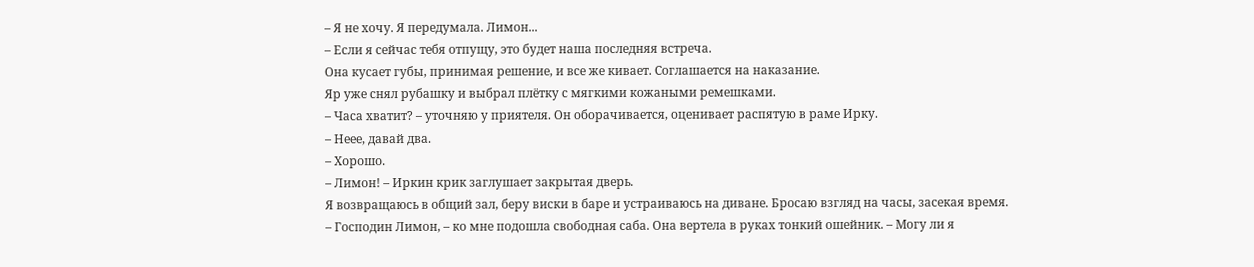– Я не хочу. Я передумала. Лимон...
– Если я сейчас тебя отпущу, это будет наша последняя встреча.
Она кусает губы, принимая решение, и все же кивает. Соглашается на наказание.
Яр уже снял рубашку и выбрал плётку с мягкими кожаными ремешками.
– Часа хватит? – уточняю у приятеля. Он оборачивается, оценивает распятую в раме Ирку.
– Неее, давай два.
– Хорошо.
– Лимон! – Иркин крик заглушает закрытая дверь.
Я возвращаюсь в общий зал, беру виски в баре и устраиваюсь на диване. Бросаю взгляд на часы, засекая время.
– Господин Лимон, – ко мне подошла свободная саба. Она вертела в руках тонкий ошейник. – Могу ли я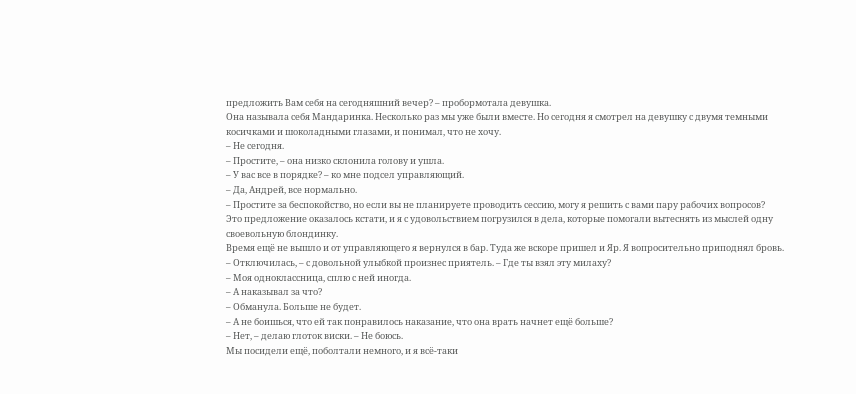предложить Вам себя на сегодняшний вечер? – пробормотала девушка.
Она называла себя Мандаринка. Несколько раз мы уже были вместе. Но сегодня я смотрел на девушку с двумя темными косичками и шоколадными глазами, и понимал, что не хочу.
– Не сегодня.
– Простите, – она низко склонила голову и ушла.
– У вас все в порядке? – ко мне подсел управляющий.
– Да, Андрей, все нормально.
– Простите за беспокойство, но если вы не планируете проводить сессию, могу я решить с вами пару рабочих вопросов?
Это предложение оказалось кстати, и я с удовольствием погрузился в дела, которые помогали вытеснять из мыслей одну своевольную блондинку.
Время ещё не вышло и от управляющего я вернулся в бар. Туда же вскоре пришел и Яр. Я вопросительно приподнял бровь.
– Отключилась, – с довольной улыбкой произнес приятель. – Где ты взял эту милаху?
– Моя одноклассница, сплю с ней иногда.
– А наказывал за что?
– Обманула. Больше не будет.
– А не боишься, что ей так понравилось наказание, что она врать начнет ещё больше?
– Нет, – делаю глоток виски. – Не боюсь.
Мы посидели ещё, поболтали немного, и я всё-таки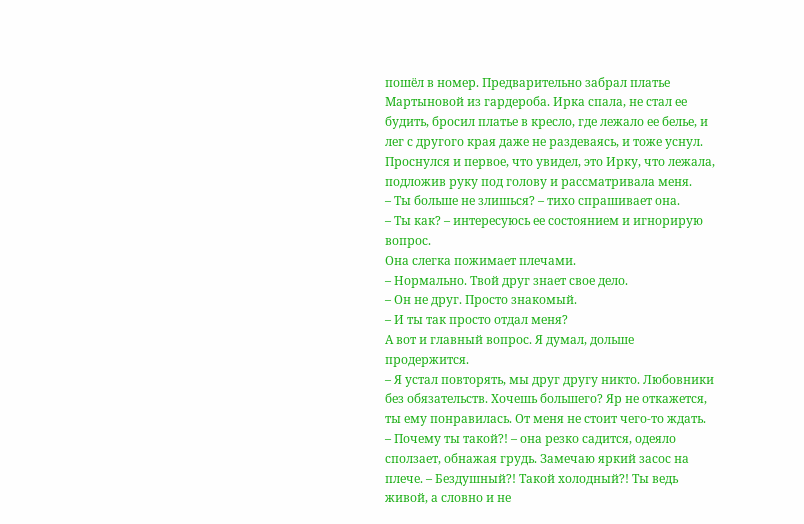пошёл в номер. Предварительно забрал платье Мартыновой из гардероба. Ирка спала, не стал ее будить, бросил платье в кресло, где лежало ее белье, и лег с другого края даже не раздеваясь, и тоже уснул.
Проснулся и первое, что увидел, это Ирку, что лежала, подложив руку под голову и рассматривала меня.
– Ты больше не злишься? – тихо спрашивает она.
– Ты как? – интересуюсь ее состоянием и игнорирую вопрос.
Она слегка пожимает плечами.
– Нормально. Твой друг знает свое дело.
– Он не друг. Просто знакомый.
– И ты так просто отдал меня?
А вот и главный вопрос. Я думал, дольше продержится.
– Я устал повторять, мы друг другу никто. Любовники без обязательств. Хочешь большего? Яр не откажется, ты ему понравилась. От меня не стоит чего-то ждать.
– Почему ты такой?! – она резко садится, одеяло сползает, обнажая грудь. Замечаю яркий засос на плече. – Бездушный?! Такой холодный?! Ты ведь живой, а словно и не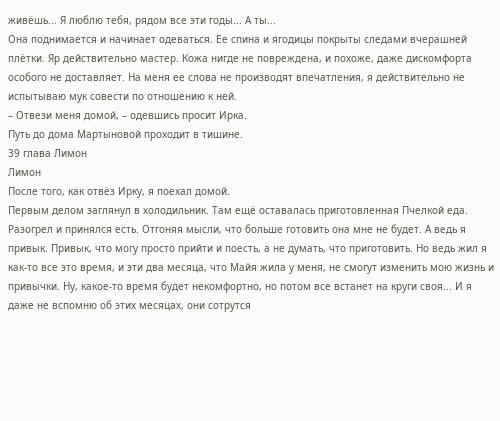живёшь... Я люблю тебя, рядом все эти годы... А ты...
Она поднимается и начинает одеваться. Ее спина и ягодицы покрыты следами вчерашней плётки. Яр действительно мастер. Кожа нигде не повреждена, и похоже, даже дискомфорта особого не доставляет. На меня ее слова не производят впечатления, я действительно не испытываю мук совести по отношению к ней.
– Отвези меня домой, – одевшись просит Ирка.
Путь до дома Мартыновой проходит в тишине.
39 глава Лимон
Лимон
После того, как отвёз Ирку, я поехал домой.
Первым делом заглянул в холодильник. Там ещё оставалась приготовленная Пчелкой еда. Разогрел и принялся есть. Отгоняя мысли, что больше готовить она мне не будет. А ведь я привык. Привык, что могу просто прийти и поесть, а не думать, что приготовить. Но ведь жил я как-то все это время, и эти два месяца, что Майя жила у меня, не смогут изменить мою жизнь и привычки. Ну, какое-то время будет некомфортно, но потом все встанет на круги своя... И я даже не вспомню об этих месяцах, они сотрутся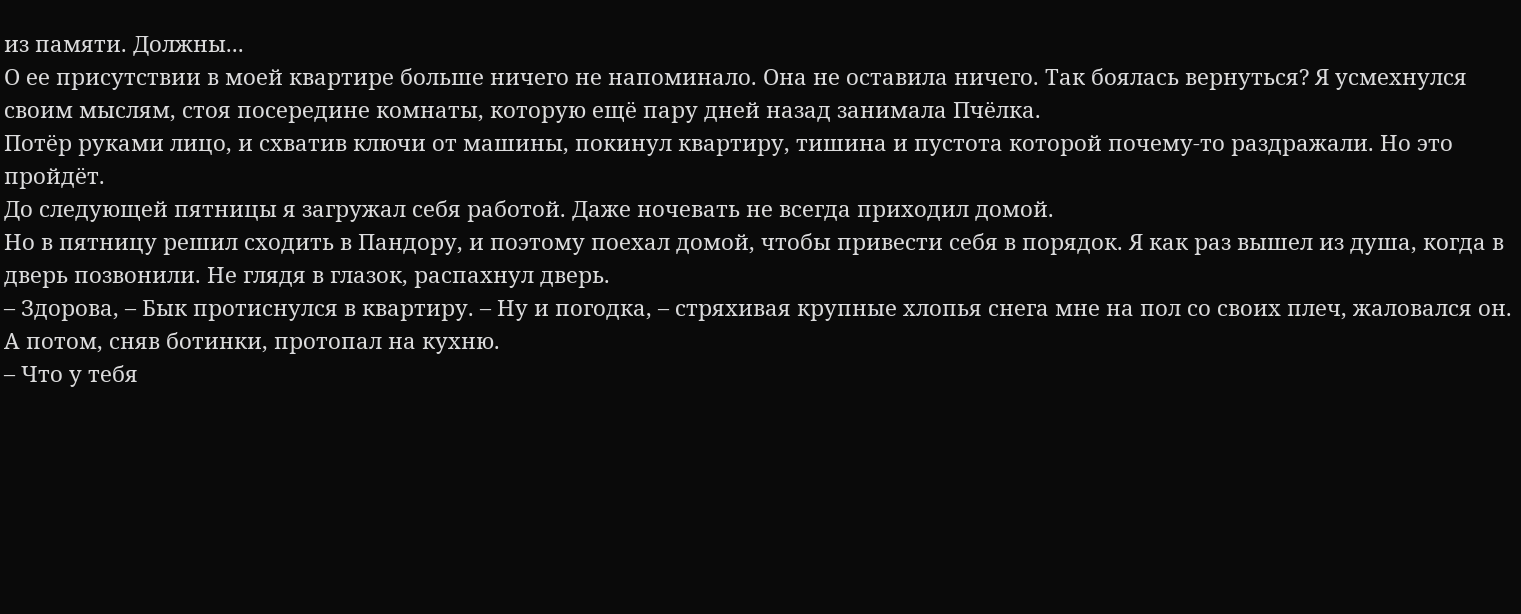из памяти. Должны...
О ее присутствии в моей квартире больше ничего не напоминало. Она не оставила ничего. Так боялась вернуться? Я усмехнулся своим мыслям, стоя посередине комнаты, которую ещё пару дней назад занимала Пчёлка.
Потёр руками лицо, и схватив ключи от машины, покинул квартиру, тишина и пустота которой почему-то раздражали. Но это пройдёт.
До следующей пятницы я загружал себя работой. Даже ночевать не всегда приходил домой.
Но в пятницу решил сходить в Пандору, и поэтому поехал домой, чтобы привести себя в порядок. Я как раз вышел из душа, когда в дверь позвонили. Не глядя в глазок, распахнул дверь.
– Здорова, – Бык протиснулся в квартиру. – Ну и погодка, – стряхивая крупные хлопья снега мне на пол со своих плеч, жаловался он. А потом, сняв ботинки, протопал на кухню.
– Что у тебя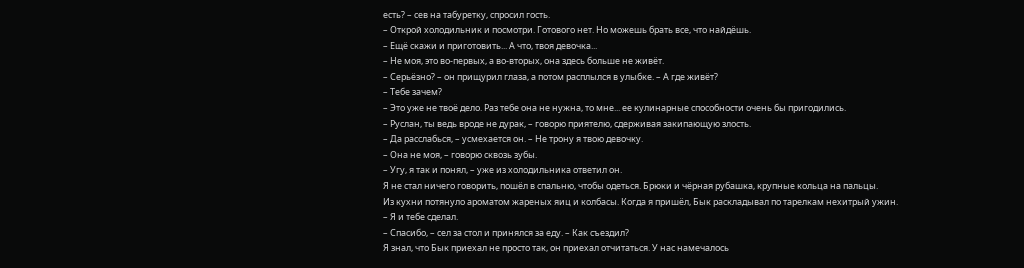есть? – сев на табуретку, спросил гость.
– Открой холодильник и посмотри. Готового нет. Но можешь брать все, что найдёшь.
– Ещё скажи и приготовить... А что, твоя девочка...
– Не моя, это во-первых, а во-вторых, она здесь больше не живёт.
– Серьёзно? – он прищурил глаза, а потом расплылся в улыбке. – А где живёт?
– Тебе зачем?
– Это уже не твоё дело. Раз тебе она не нужна, то мне... ее кулинарные способности очень бы пригодились.
– Руслан, ты ведь вроде не дурак, – говорю приятелю, сдерживая закипающую злость.
– Да расслабься, – усмехается он. – Не трону я твою девочку.
– Она не моя, – говорю сквозь зубы.
– Угу, я так и понял, – уже из холодильника ответил он.
Я не стал ничего говорить, пошёл в спальню, чтобы одеться. Брюки и чёрная рубашка, крупные кольца на пальцы.
Из кухни потянуло ароматом жареных яиц и колбасы. Когда я пришёл, Бык раскладывал по тарелкам нехитрый ужин.
– Я и тебе сделал.
– Спасибо, – сел за стол и принялся за еду. – Как съездил?
Я знал, что Бык приехал не просто так, он приехал отчитаться. У нас намечалось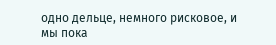одно дельце, немного рисковое, и мы пока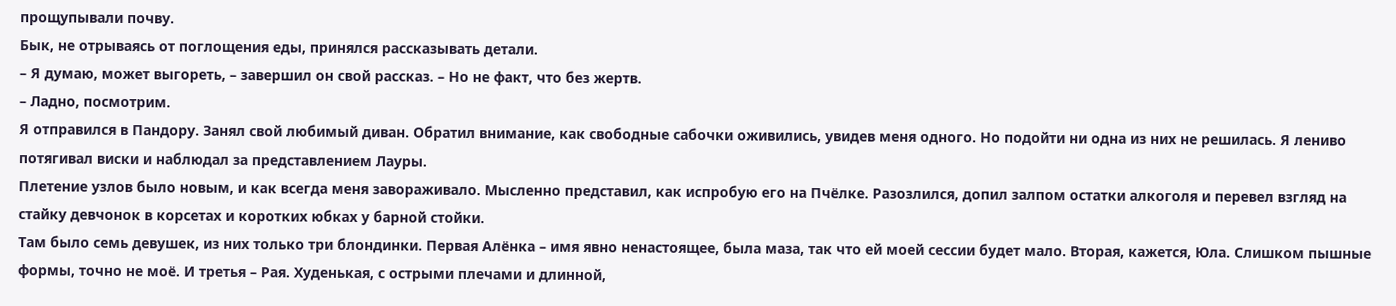прощупывали почву.
Бык, не отрываясь от поглощения еды, принялся рассказывать детали.
– Я думаю, может выгореть, – завершил он свой рассказ. – Но не факт, что без жертв.
– Ладно, посмотрим.
Я отправился в Пандору. Занял свой любимый диван. Обратил внимание, как свободные сабочки оживились, увидев меня одного. Но подойти ни одна из них не решилась. Я лениво потягивал виски и наблюдал за представлением Лауры.
Плетение узлов было новым, и как всегда меня завораживало. Мысленно представил, как испробую его на Пчёлке. Разозлился, допил залпом остатки алкоголя и перевел взгляд на стайку девчонок в корсетах и коротких юбках у барной стойки.
Там было семь девушек, из них только три блондинки. Первая Алёнка – имя явно ненастоящее, была маза, так что ей моей сессии будет мало. Вторая, кажется, Юла. Слишком пышные формы, точно не моё. И третья – Рая. Худенькая, с острыми плечами и длинной,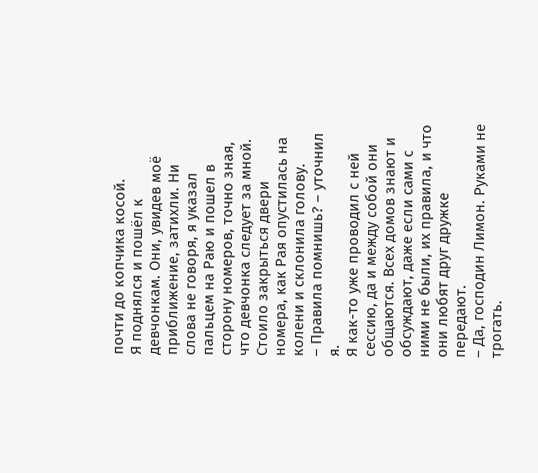почти до копчика косой.
Я поднялся и пошёл к девчонкам. Они, увидев моё приближение, затихли. Ни слова не говоря, я указал пальцем на Раю и пошел в сторону номеров, точно зная, что девчонка следует за мной.
Стоило закрыться двери номера, как Рая опустилась на колени и склонила голову.
– Правила помнишь? – уточнил я.
Я как-то уже проводил с ней сессию, да и между собой они общаются. Всех домов знают и обсуждают, даже если сами с ними не были, их правила, и что они любят друг дружке передают.
– Да, господин Лимон. Руками не трогать.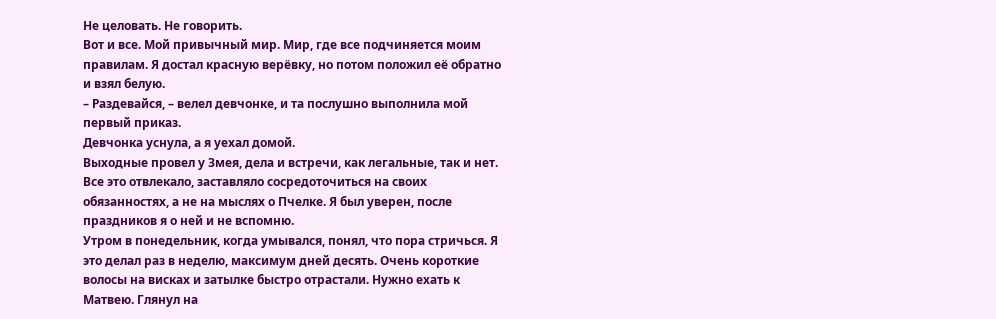Не целовать. Не говорить.
Вот и все. Мой привычный мир. Мир, где все подчиняется моим правилам. Я достал красную верёвку, но потом положил её обратно и взял белую.
– Раздевайся, – велел девчонке, и та послушно выполнила мой первый приказ.
Девчонка уснула, а я уехал домой.
Выходные провел у Змея, дела и встречи, как легальные, так и нет. Все это отвлекало, заставляло сосредоточиться на своих обязанностях, а не на мыслях о Пчелке. Я был уверен, после праздников я о ней и не вспомню.
Утром в понедельник, когда умывался, понял, что пора стричься. Я это делал раз в неделю, максимум дней десять. Очень короткие волосы на висках и затылке быстро отрастали. Нужно ехать к Матвею. Глянул на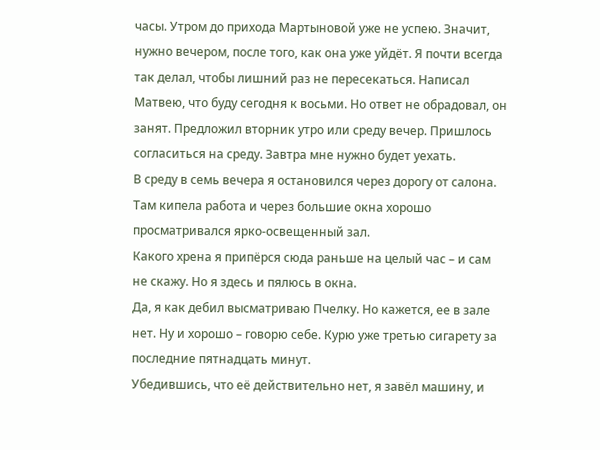часы. Утром до прихода Мартыновой уже не успею. Значит, нужно вечером, после того, как она уже уйдёт. Я почти всегда так делал, чтобы лишний раз не пересекаться. Написал Матвею, что буду сегодня к восьми. Но ответ не обрадовал, он занят. Предложил вторник утро или среду вечер. Пришлось согласиться на среду. Завтра мне нужно будет уехать.
В среду в семь вечера я остановился через дорогу от салона. Там кипела работа и через большие окна хорошо просматривался ярко-освещенный зал.
Какого хрена я припёрся сюда раньше на целый час – и сам не скажу. Но я здесь и пялюсь в окна.
Да, я как дебил высматриваю Пчелку. Но кажется, ее в зале нет. Ну и хорошо – говорю себе. Курю уже третью сигарету за последние пятнадцать минут.
Убедившись, что её действительно нет, я завёл машину, и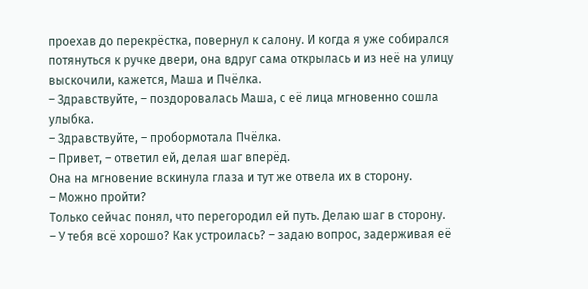проехав до перекрёстка, повернул к салону. И когда я уже собирался потянуться к ручке двери, она вдруг сама открылась и из неё на улицу выскочили, кажется, Маша и Пчёлка.
– Здравствуйте, – поздоровалась Маша, с её лица мгновенно сошла улыбка.
– Здравствуйте, – пробормотала Пчёлка.
– Привет, – ответил ей, делая шаг вперёд.
Она на мгновение вскинула глаза и тут же отвела их в сторону.
– Можно пройти?
Только сейчас понял, что перегородил ей путь. Делаю шаг в сторону.
– У тебя всё хорошо? Как устроилась? – задаю вопрос, задерживая её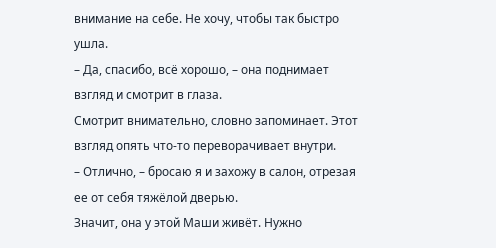внимание на себе. Не хочу, чтобы так быстро ушла.
– Да, спасибо, всё хорошо, – она поднимает взгляд и смотрит в глаза.
Смотрит внимательно, словно запоминает. Этот взгляд опять что-то переворачивает внутри.
– Отлично, – бросаю я и захожу в салон, отрезая ее от себя тяжёлой дверью.
Значит, она у этой Маши живёт. Нужно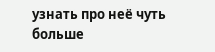узнать про неё чуть больше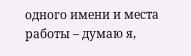одного имени и места работы – думаю я,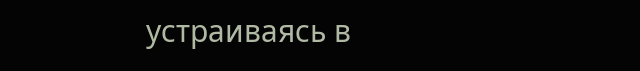устраиваясь в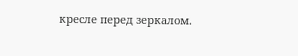кресле перед зеркалом.